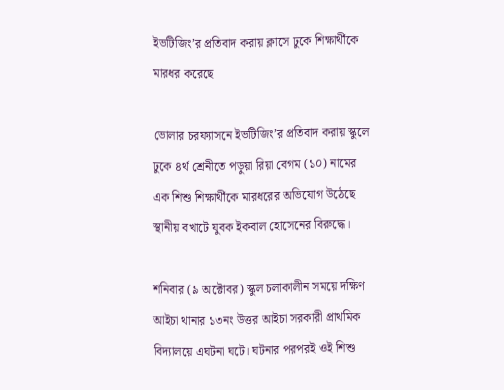ইভটিজিং’র প্রতিবাদ করায় ক্লাসে ঢুকে শিক্ষার্থীকে মারধর করেছে

ভোলার চরফ্যাসনে ইভটিজিং’র প্রতিবাদ করায় স্কুলে ঢুকে ৪র্থ শ্রেনীতে পড়ুয়া রিয়া বেগম (১০) নামের এক শিশু শিক্ষার্থীকে মারধরের অভিযোগ উঠেছে স্থানীয় বখাটে যুবক ইকবাল হোসেনের বিরুদ্ধে।

শনিবার (৯ অক্টোবর) স্কুল চলাকালীন সময়ে দক্ষিণ আইচা থানার ১৩নং উত্তর আইচা সরকারী প্রাথমিক বিদ্যালয়ে এঘটনা ঘটে। ঘটনার পরপরই ওই শিশু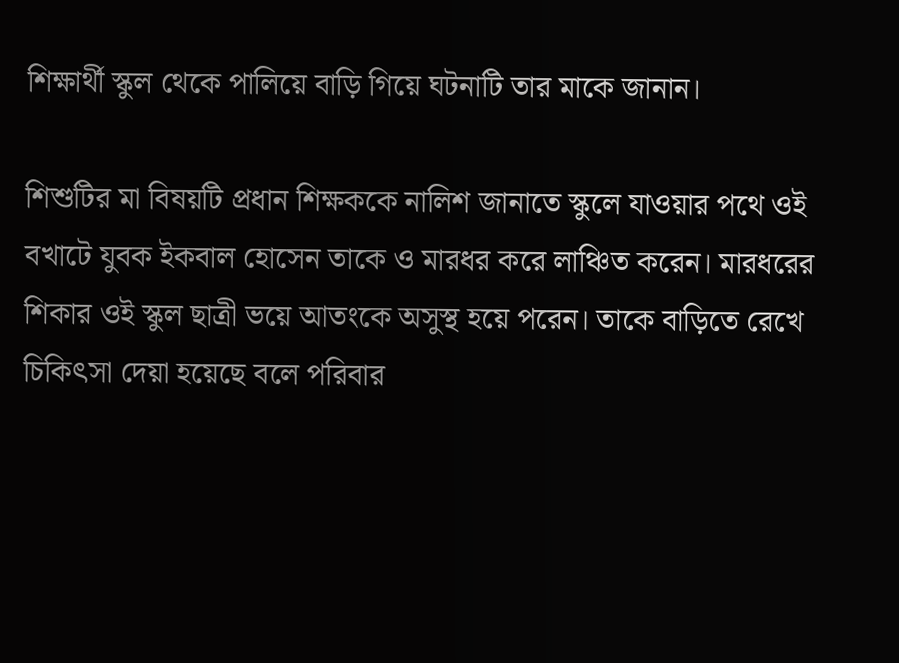শিক্ষার্থী স্কুল থেকে পালিয়ে বাড়ি গিয়ে ঘটনাটি তার মাকে জানান।

শিশুটির মা বিষয়টি প্রধান শিক্ষককে নালিশ জানাতে স্কুলে যাওয়ার পথে ওই বখাটে যুবক ইকবাল হোসেন তাকে ও মারধর করে লাঞ্চিত করেন। মারধরের শিকার ওই স্কুল ছাত্রী ভয়ে আতংকে অসুস্থ হয়ে পরেন। তাকে বাড়িতে রেখে চিকিৎসা দেয়া হয়েছে বলে পরিবার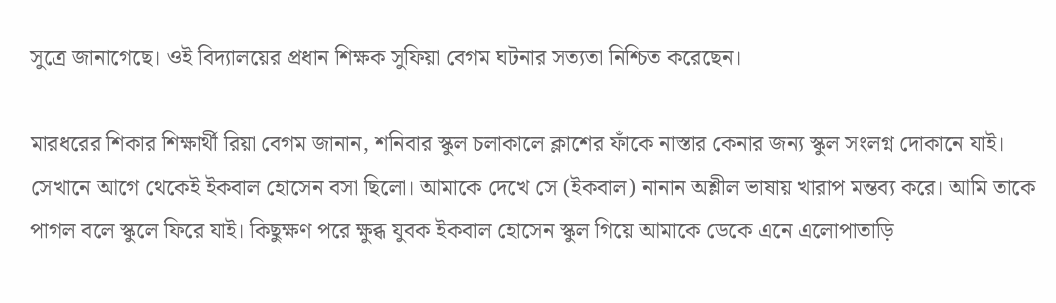সুত্রে জানাগেছে। ওই বিদ্যালয়ের প্রধান শিক্ষক সুফিয়া বেগম ঘটনার সত্যতা নিশ্চিত করেছেন।

মারধরের শিকার শিক্ষার্থী রিয়া বেগম জানান, শনিবার স্কুল চলাকালে ক্লাশের ফাঁকে নাস্তার কেনার জন্য স্কুল সংলগ্ন দোকানে যাই। সেখানে আগে থেকেই ইকবাল হোসেন বসা ছিলো। আমাকে দেখে সে (ইকবাল) নানান অশ্লীল ভাষায় খারাপ মন্তব্য করে। আমি তাকে পাগল বলে স্কুলে ফিরে যাই। কিছুক্ষণ পরে ক্ষুব্ধ যুবক ইকবাল হোসেন স্কুল গিয়ে আমাকে ডেকে এনে এলোপাতাড়ি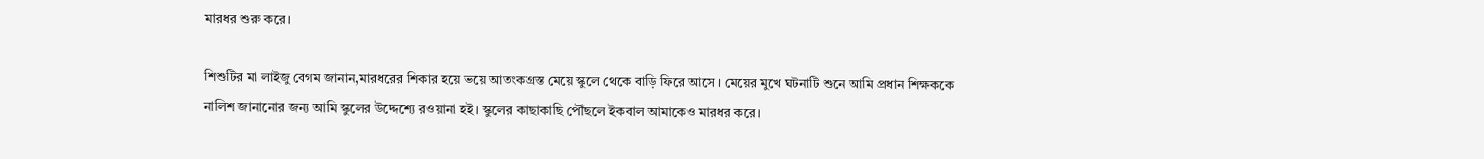মারধর শুরু করে।

শিশুটির মা লাইজু বেগম জানান,মারধরের শিকার হয়ে ভয়ে আতংকগ্রস্ত মেয়ে স্কুলে থেকে বাড়ি ফিরে আসে । মেয়ের মুখে ঘটনাটি শুনে আমি প্রধান শিক্ষককে নালিশ জানানোর জন্য আমি স্কুলের উদ্দেশ্যে রওয়ানা হই। স্কুলের কাছাকাছি পৌঁছলে ইকবাল আমাকেও মারধর করে।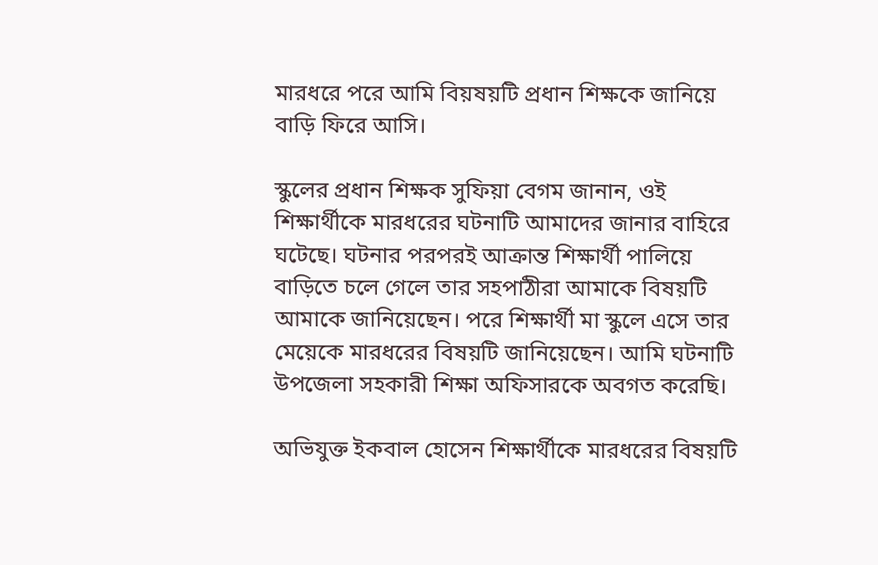মারধরে পরে আমি বিয়ষয়টি প্রধান শিক্ষকে জানিয়ে বাড়ি ফিরে আসি।

স্কুলের প্রধান শিক্ষক সুফিয়া বেগম জানান, ওই শিক্ষার্থীকে মারধরের ঘটনাটি আমাদের জানার বাহিরে ঘটেছে। ঘটনার পরপরই আক্রান্ত শিক্ষার্থী পালিয়ে বাড়িতে চলে গেলে তার সহপাঠীরা আমাকে বিষয়টি আমাকে জানিয়েছেন। পরে শিক্ষার্থী মা স্কুলে এসে তার মেয়েকে মারধরের বিষয়টি জানিয়েছেন। আমি ঘটনাটি উপজেলা সহকারী শিক্ষা অফিসারকে অবগত করেছি।

অভিযুক্ত ইকবাল হোসেন শিক্ষার্থীকে মারধরের বিষয়টি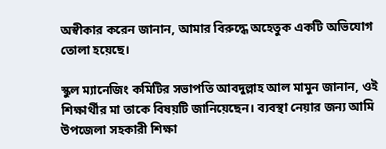অস্বীকার করেন জানান, আমার বিরুদ্ধে অহেতুক একটি অভিযোগ তোলা হয়েছে।

স্কুল ম্যানেজিং কমিটির সভাপতি আবদুল্লাহ আল মামুন জানান, ওই শিক্ষার্থীর মা তাকে বিষয়টি জানিয়েছেন। ব্যবস্থা নেয়ার জন্য আমি উপজেলা সহকারী শিক্ষা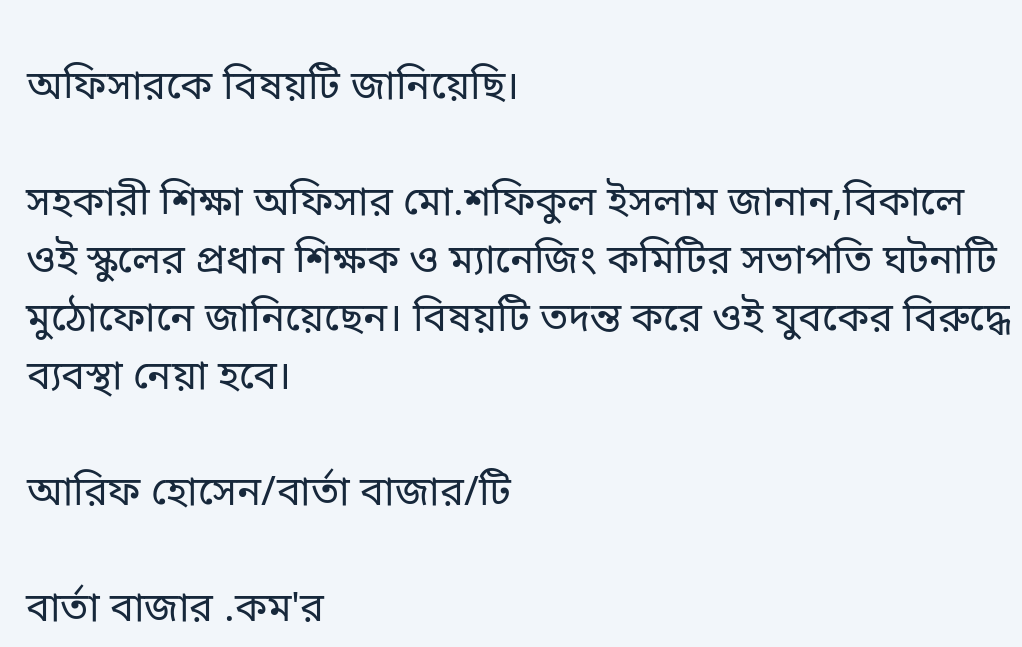অফিসারকে বিষয়টি জানিয়েছি।

সহকারী শিক্ষা অফিসার মো.শফিকুল ইসলাম জানান,বিকালে ওই স্কুলের প্রধান শিক্ষক ও ম্যানেজিং কমিটির সভাপতি ঘটনাটি মুঠোফোনে জানিয়েছেন। বিষয়টি তদন্ত করে ওই যুবকের বিরুদ্ধে ব্যবস্থা নেয়া হবে।

আরিফ হোসেন/বার্তা বাজার/টি

বার্তা বাজার .কম'র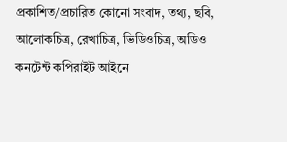প্রকাশিত/প্রচারিত কোনো সংবাদ, তথ্য, ছবি, আলোকচিত্র, রেখাচিত্র, ভিডিওচিত্র, অডিও কনটেন্ট কপিরাইট আইনে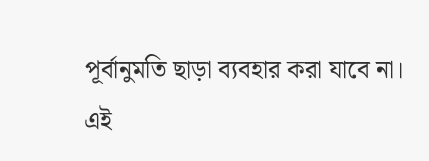পূর্বানুমতি ছাড়া ব্যবহার করা যাবে না।
এই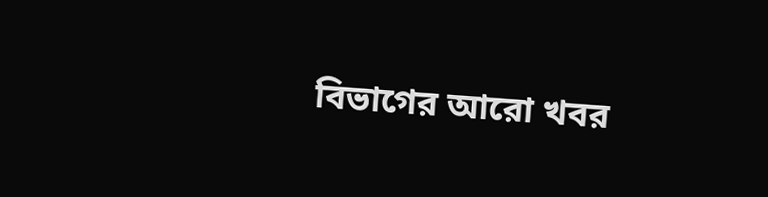বিভাগের আরো খবর